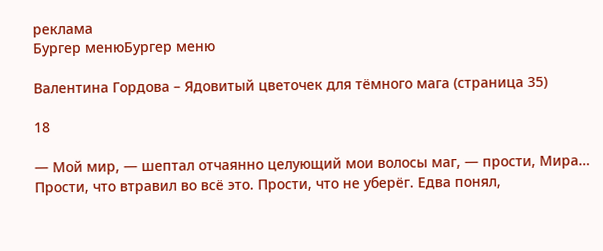реклама
Бургер менюБургер меню

Валентина Гордова – Ядовитый цветочек для тёмного мага (страница 35)

18

— Мой мир, — шептал отчаянно целующий мои волосы маг, — прости, Мира… Прости, что втравил во всё это. Прости, что не уберёг. Едва понял,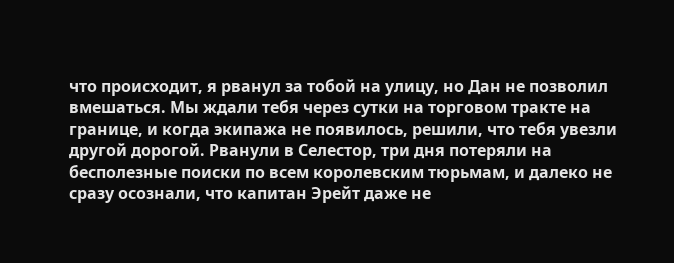что происходит, я рванул за тобой на улицу, но Дан не позволил вмешаться. Мы ждали тебя через сутки на торговом тракте на границе, и когда экипажа не появилось, решили, что тебя увезли другой дорогой. Рванули в Селестор, три дня потеряли на бесполезные поиски по всем королевским тюрьмам, и далеко не сразу осознали, что капитан Эрейт даже не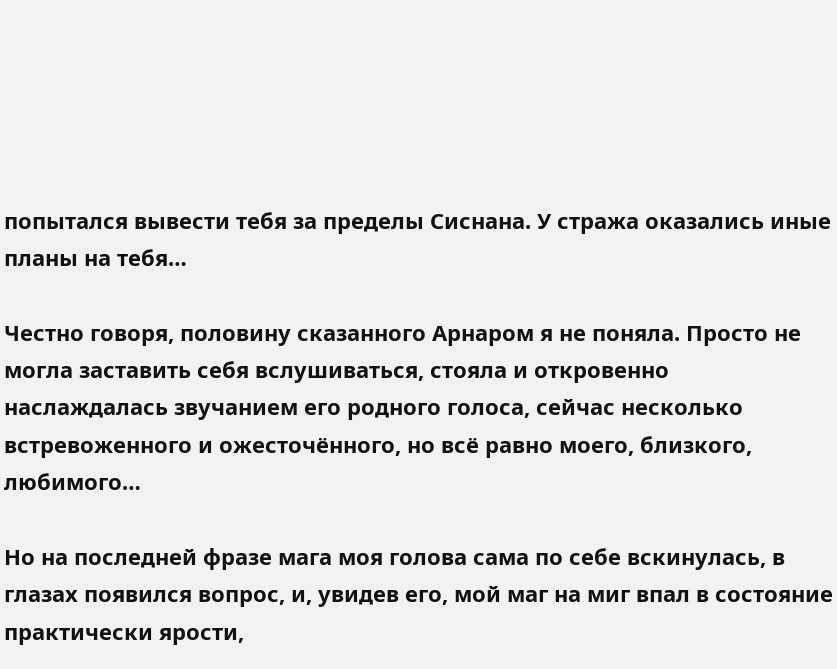попытался вывести тебя за пределы Сиснана. У стража оказались иные планы на тебя…

Честно говоря, половину сказанного Арнаром я не поняла. Просто не могла заставить себя вслушиваться, стояла и откровенно наслаждалась звучанием его родного голоса, сейчас несколько встревоженного и ожесточённого, но всё равно моего, близкого, любимого…

Но на последней фразе мага моя голова сама по себе вскинулась, в глазах появился вопрос, и, увидев его, мой маг на миг впал в состояние практически ярости,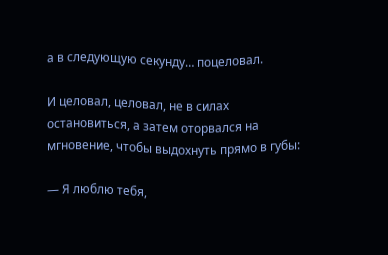а в следующую секунду… поцеловал.

И целовал, целовал, не в силах остановиться, а затем оторвался на мгновение, чтобы выдохнуть прямо в губы:

— Я люблю тебя,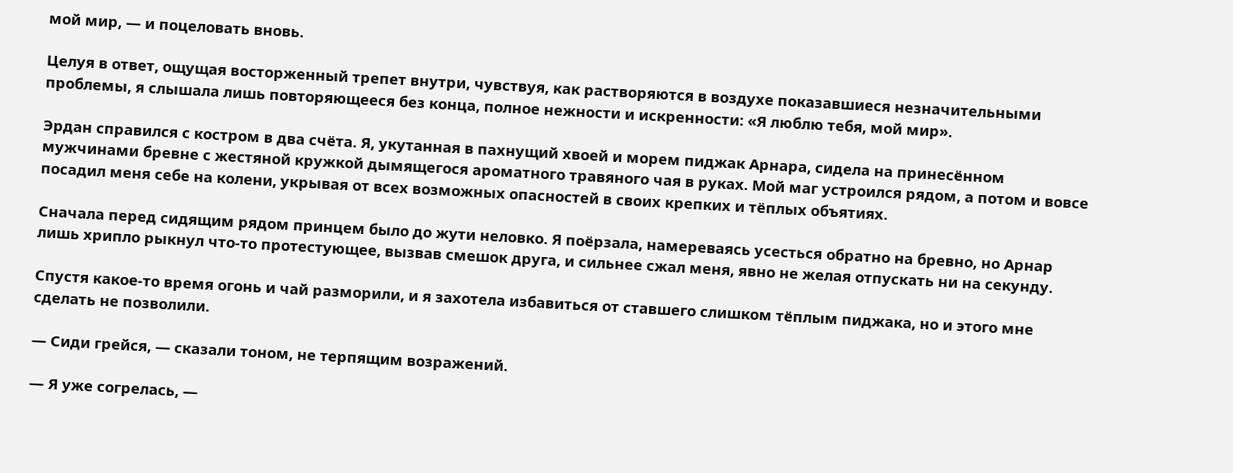мой мир, — и поцеловать вновь.

Целуя в ответ, ощущая восторженный трепет внутри, чувствуя, как растворяются в воздухе показавшиеся незначительными проблемы, я слышала лишь повторяющееся без конца, полное нежности и искренности: «Я люблю тебя, мой мир».

Эрдан справился с костром в два счёта. Я, укутанная в пахнущий хвоей и морем пиджак Арнара, сидела на принесённом мужчинами бревне с жестяной кружкой дымящегося ароматного травяного чая в руках. Мой маг устроился рядом, а потом и вовсе посадил меня себе на колени, укрывая от всех возможных опасностей в своих крепких и тёплых объятиях.

Сначала перед сидящим рядом принцем было до жути неловко. Я поёрзала, намереваясь усесться обратно на бревно, но Арнар лишь хрипло рыкнул что-то протестующее, вызвав смешок друга, и сильнее сжал меня, явно не желая отпускать ни на секунду.

Спустя какое-то время огонь и чай разморили, и я захотела избавиться от ставшего слишком тёплым пиджака, но и этого мне сделать не позволили.

— Сиди грейся, — сказали тоном, не терпящим возражений.

— Я уже согрелась, —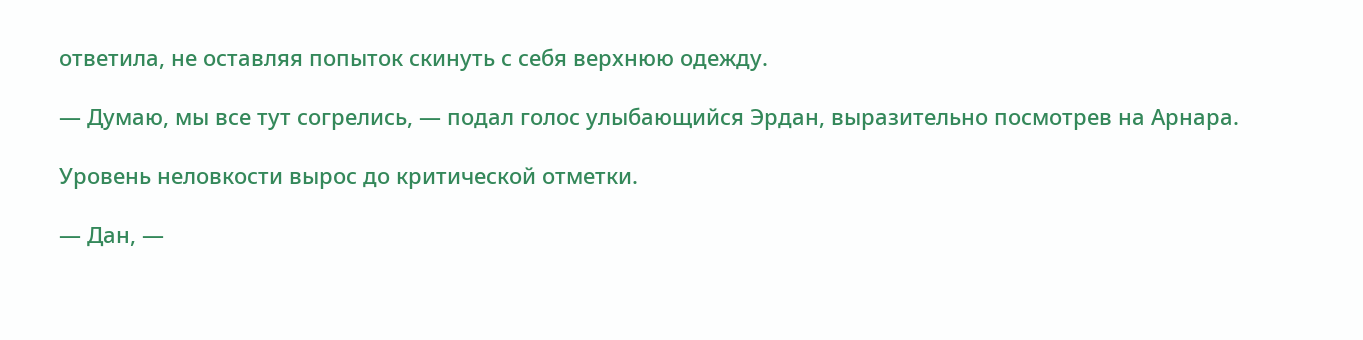ответила, не оставляя попыток скинуть с себя верхнюю одежду.

— Думаю, мы все тут согрелись, — подал голос улыбающийся Эрдан, выразительно посмотрев на Арнара.

Уровень неловкости вырос до критической отметки.

— Дан, —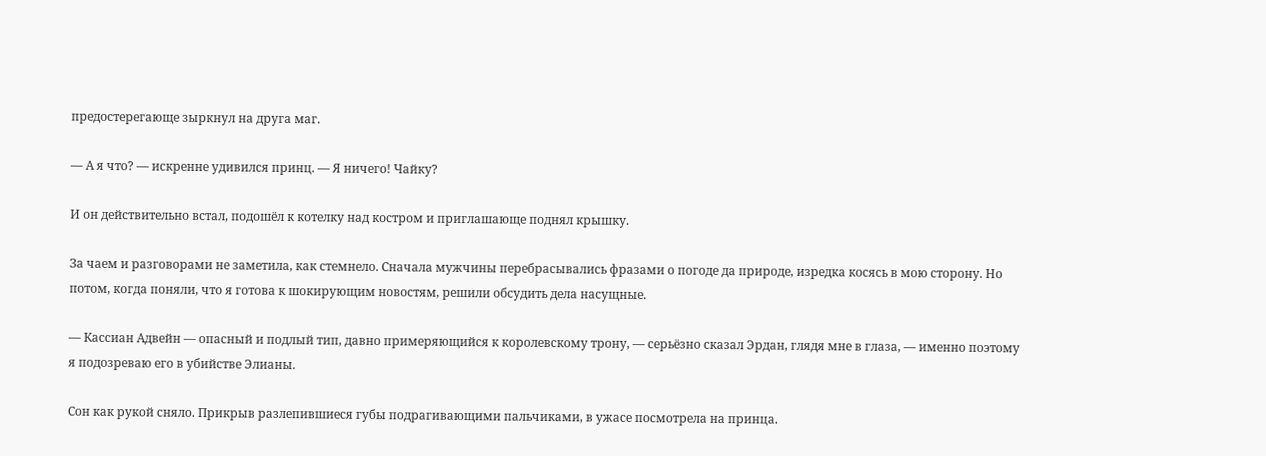предостерегающе зыркнул на друга маг.

— А я что? — искренне удивился принц. — Я ничего! Чайку?

И он действительно встал, подошёл к котелку над костром и приглашающе поднял крышку.

За чаем и разговорами не заметила, как стемнело. Сначала мужчины перебрасывались фразами о погоде да природе, изредка косясь в мою сторону. Но потом, когда поняли, что я готова к шокирующим новостям, решили обсудить дела насущные.

— Кассиан Адвейн — опасный и подлый тип, давно примеряющийся к королевскому трону, — серьёзно сказал Эрдан, глядя мне в глаза, — именно поэтому я подозреваю его в убийстве Элианы.

Сон как рукой сняло. Прикрыв разлепившиеся губы подрагивающими пальчиками, в ужасе посмотрела на принца.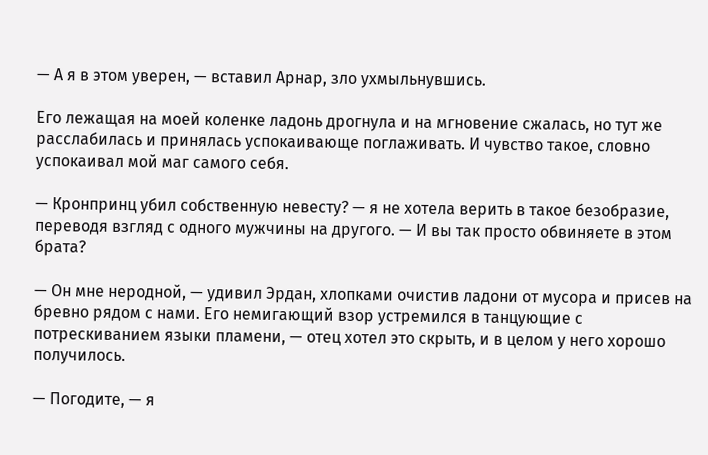— А я в этом уверен, — вставил Арнар, зло ухмыльнувшись.

Его лежащая на моей коленке ладонь дрогнула и на мгновение сжалась, но тут же расслабилась и принялась успокаивающе поглаживать. И чувство такое, словно успокаивал мой маг самого себя.

— Кронпринц убил собственную невесту? — я не хотела верить в такое безобразие, переводя взгляд с одного мужчины на другого. — И вы так просто обвиняете в этом брата?

— Он мне неродной, — удивил Эрдан, хлопками очистив ладони от мусора и присев на бревно рядом с нами. Его немигающий взор устремился в танцующие с потрескиванием языки пламени, — отец хотел это скрыть, и в целом у него хорошо получилось.

— Погодите, — я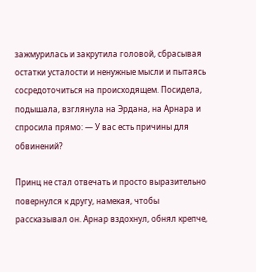зажмурилась и закрутила головой, сбрасывая остатки усталости и ненужные мысли и пытаясь сосредоточиться на происходящем. Посидела, подышала, взглянула на Эрдана, на Арнара и спросила прямо: — У вас есть причины для обвинений?

Принц не стал отвечать и просто выразительно повернулся к другу, намекая, чтобы рассказывал он. Арнар вздохнул, обнял крепче,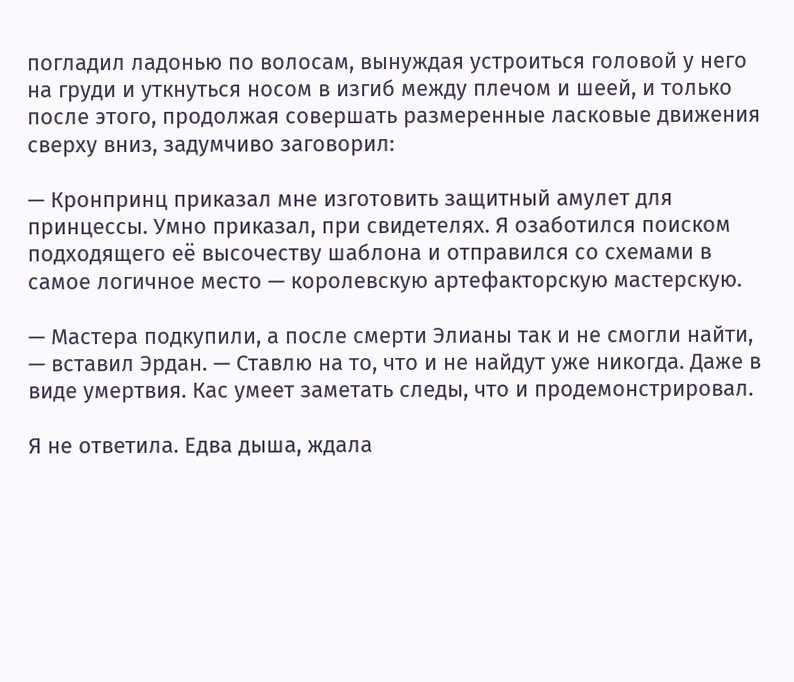погладил ладонью по волосам, вынуждая устроиться головой у него на груди и уткнуться носом в изгиб между плечом и шеей, и только после этого, продолжая совершать размеренные ласковые движения сверху вниз, задумчиво заговорил:

— Кронпринц приказал мне изготовить защитный амулет для принцессы. Умно приказал, при свидетелях. Я озаботился поиском подходящего её высочеству шаблона и отправился со схемами в самое логичное место — королевскую артефакторскую мастерскую.

— Мастера подкупили, а после смерти Элианы так и не смогли найти, — вставил Эрдан. — Ставлю на то, что и не найдут уже никогда. Даже в виде умертвия. Кас умеет заметать следы, что и продемонстрировал.

Я не ответила. Едва дыша, ждала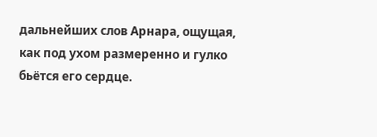дальнейших слов Арнара, ощущая, как под ухом размеренно и гулко бьётся его сердце.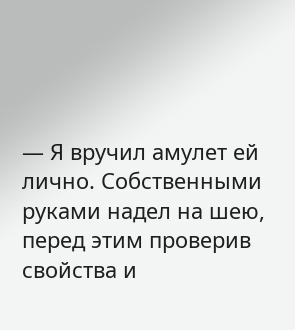— Я вручил амулет ей лично. Собственными руками надел на шею, перед этим проверив свойства и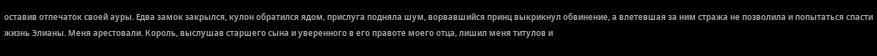оставив отпечаток своей ауры. Едва замок закрылся, кулон обратился ядом, прислуга подняла шум, ворвавшийся принц выкрикнул обвинение, а влетевшая за ним стража не позволила и попытаться спасти жизнь Элианы. Меня арестовали. Король, выслушав старшего сына и уверенного в его правоте моего отца, лишил меня титулов и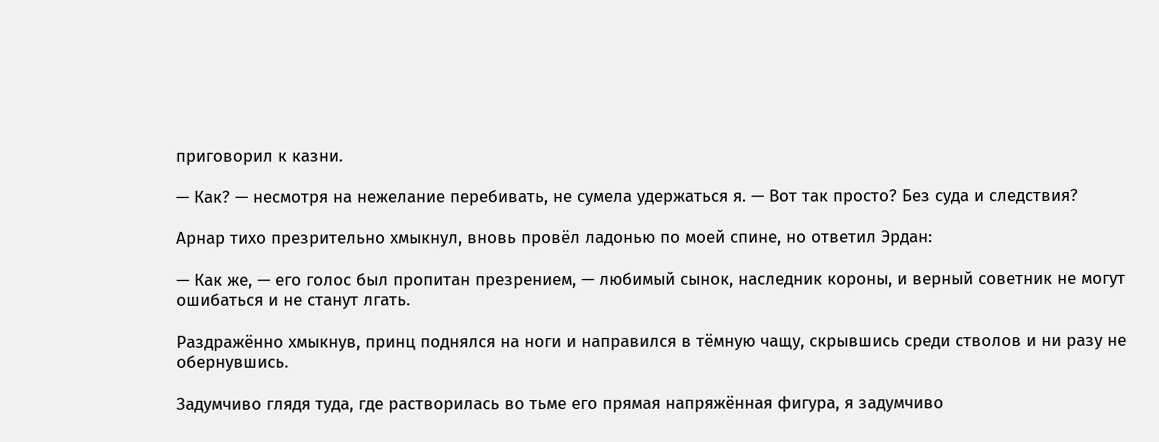приговорил к казни.

— Как? — несмотря на нежелание перебивать, не сумела удержаться я. — Вот так просто? Без суда и следствия?

Арнар тихо презрительно хмыкнул, вновь провёл ладонью по моей спине, но ответил Эрдан:

— Как же, — его голос был пропитан презрением, — любимый сынок, наследник короны, и верный советник не могут ошибаться и не станут лгать.

Раздражённо хмыкнув, принц поднялся на ноги и направился в тёмную чащу, скрывшись среди стволов и ни разу не обернувшись.

Задумчиво глядя туда, где растворилась во тьме его прямая напряжённая фигура, я задумчиво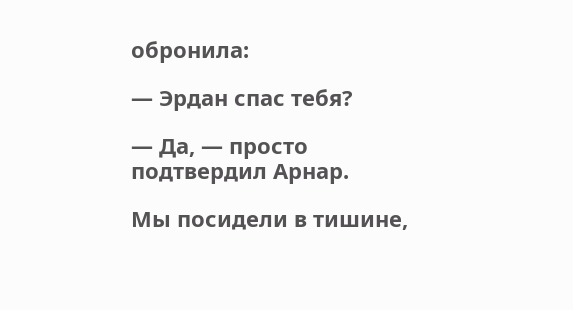обронила:

— Эрдан спас тебя?

— Да, — просто подтвердил Арнар.

Мы посидели в тишине,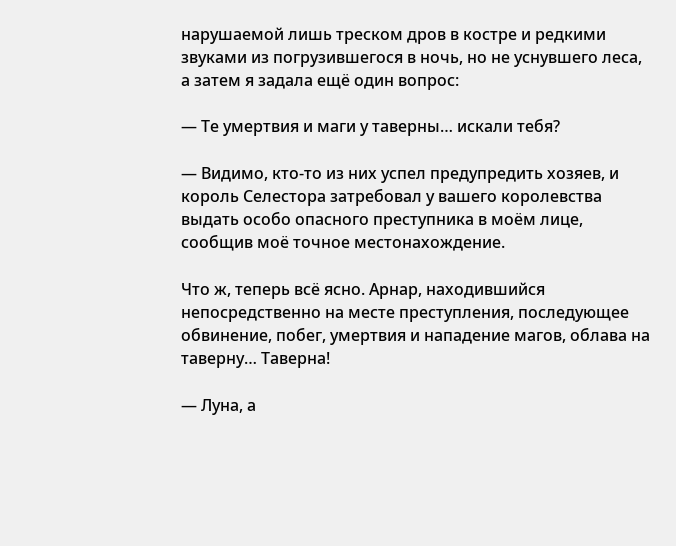нарушаемой лишь треском дров в костре и редкими звуками из погрузившегося в ночь, но не уснувшего леса, а затем я задала ещё один вопрос:

— Те умертвия и маги у таверны… искали тебя?

— Видимо, кто-то из них успел предупредить хозяев, и король Селестора затребовал у вашего королевства выдать особо опасного преступника в моём лице, сообщив моё точное местонахождение.

Что ж, теперь всё ясно. Арнар, находившийся непосредственно на месте преступления, последующее обвинение, побег, умертвия и нападение магов, облава на таверну… Таверна!

— Луна, а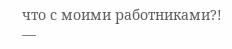что с моими работниками?! —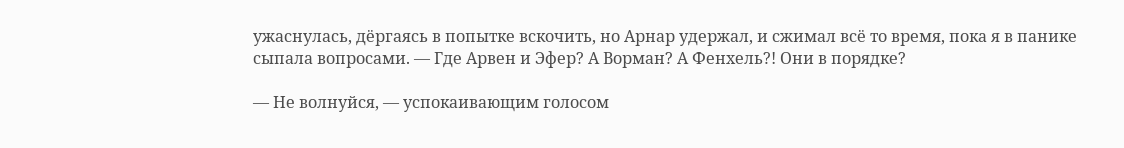ужаснулась, дёргаясь в попытке вскочить, но Арнар удержал, и сжимал всё то время, пока я в панике сыпала вопросами. — Где Арвен и Эфер? А Ворман? А Фенхель?! Они в порядке?

— Не волнуйся, — успокаивающим голосом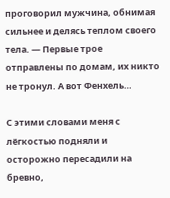проговорил мужчина, обнимая сильнее и делясь теплом своего тела. — Первые трое отправлены по домам, их никто не тронул. А вот Фенхель…

С этими словами меня с лёгкостью подняли и осторожно пересадили на бревно,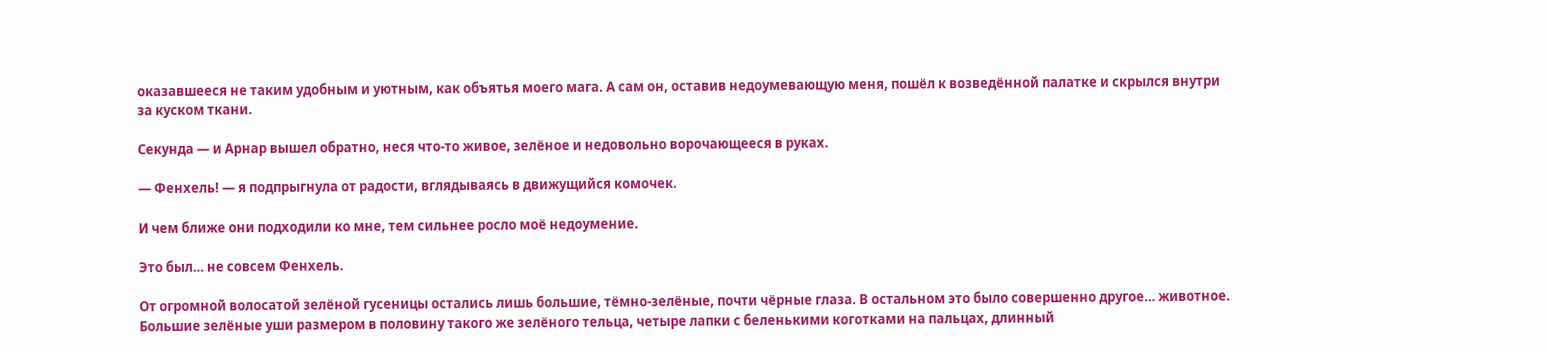оказавшееся не таким удобным и уютным, как объятья моего мага. А сам он, оставив недоумевающую меня, пошёл к возведённой палатке и скрылся внутри за куском ткани.

Секунда — и Арнар вышел обратно, неся что-то живое, зелёное и недовольно ворочающееся в руках.

— Фенхель! — я подпрыгнула от радости, вглядываясь в движущийся комочек.

И чем ближе они подходили ко мне, тем сильнее росло моё недоумение.

Это был… не совсем Фенхель.

От огромной волосатой зелёной гусеницы остались лишь большие, тёмно-зелёные, почти чёрные глаза. В остальном это было совершенно другое… животное. Большие зелёные уши размером в половину такого же зелёного тельца, четыре лапки с беленькими коготками на пальцах, длинный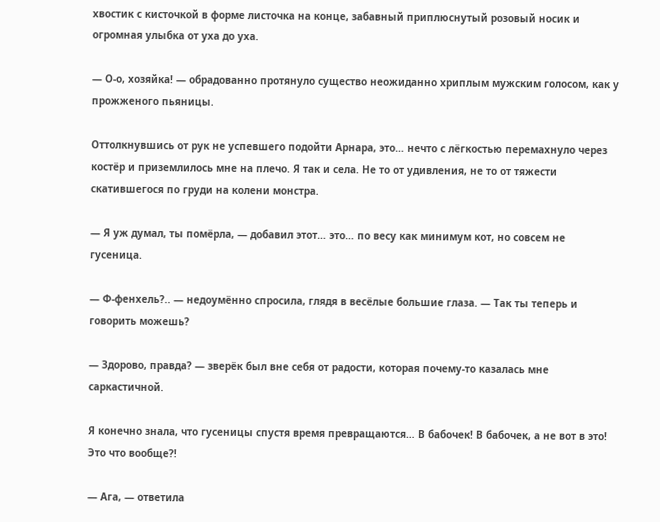хвостик с кисточкой в форме листочка на конце, забавный приплюснутый розовый носик и огромная улыбка от уха до уха.

— О-о, хозяйка! — обрадованно протянуло существо неожиданно хриплым мужским голосом, как у прожженого пьяницы.

Оттолкнувшись от рук не успевшего подойти Арнара, это… нечто с лёгкостью перемахнуло через костёр и приземлилось мне на плечо. Я так и села. Не то от удивления, не то от тяжести скатившегося по груди на колени монстра.

— Я уж думал, ты помёрла, — добавил этот… это… по весу как минимум кот, но совсем не гусеница.

— Ф-фенхель?.. — недоумённо спросила, глядя в весёлые большие глаза. — Так ты теперь и говорить можешь?

— Здорово, правда? — зверёк был вне себя от радости, которая почему-то казалась мне саркастичной.

Я конечно знала, что гусеницы спустя время превращаются… В бабочек! В бабочек, а не вот в это! Это что вообще?!

— Ага, — ответила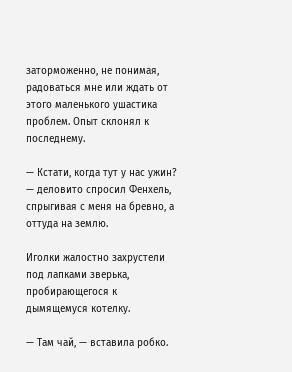заторможенно, не понимая, радоваться мне или ждать от этого маленького ушастика проблем. Опыт склонял к последнему.

— Кстати, когда тут у нас ужин? — деловито спросил Фенхель, спрыгивая с меня на бревно, а оттуда на землю.

Иголки жалостно захрустели под лапками зверька, пробирающегося к дымящемуся котелку.

— Там чай, — вставила робко.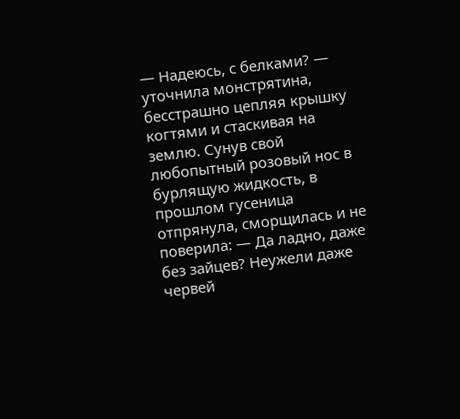— Надеюсь, с белками? — уточнила монстрятина, бесстрашно цепляя крышку когтями и стаскивая на землю. Сунув свой любопытный розовый нос в бурлящую жидкость, в прошлом гусеница отпрянула, сморщилась и не поверила: — Да ладно, даже без зайцев? Неужели даже червей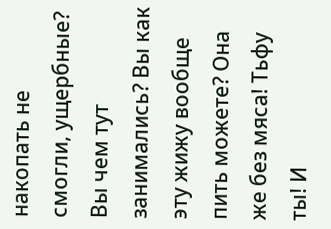накопать не смогли, ущербные? Вы чем тут занимались? Вы как эту жижу вообще пить можете? Она же без мяса! Тьфу ты! И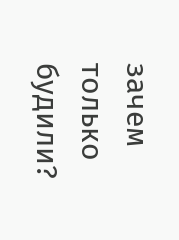зачем только будили?